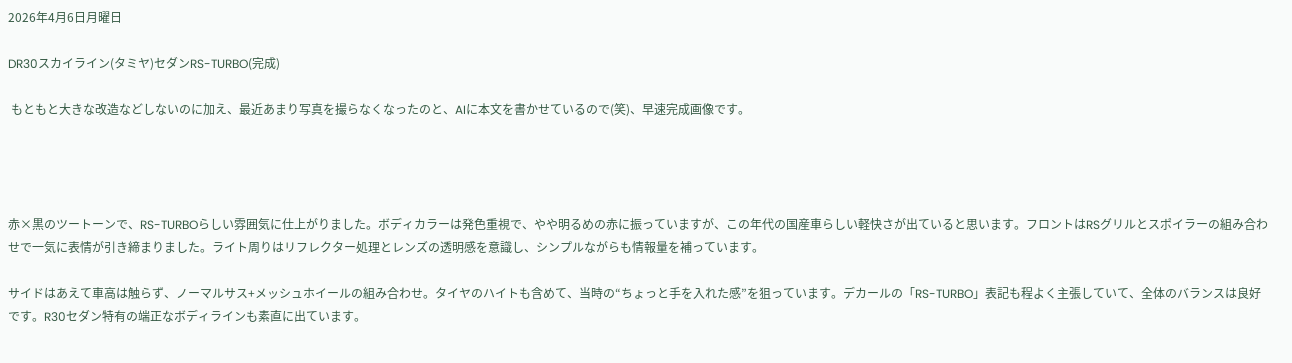2026年4月6日月曜日

DR30スカイライン(タミヤ)セダンRS-TURBO(完成)

 もともと大きな改造などしないのに加え、最近あまり写真を撮らなくなったのと、AIに本文を書かせているので(笑)、早速完成画像です。




赤×黒のツートーンで、RS-TURBOらしい雰囲気に仕上がりました。ボディカラーは発色重視で、やや明るめの赤に振っていますが、この年代の国産車らしい軽快さが出ていると思います。フロントはRSグリルとスポイラーの組み合わせで一気に表情が引き締まりました。ライト周りはリフレクター処理とレンズの透明感を意識し、シンプルながらも情報量を補っています。

サイドはあえて車高は触らず、ノーマルサス+メッシュホイールの組み合わせ。タイヤのハイトも含めて、当時の“ちょっと手を入れた感”を狙っています。デカールの「RS-TURBO」表記も程よく主張していて、全体のバランスは良好です。R30セダン特有の端正なボディラインも素直に出ています。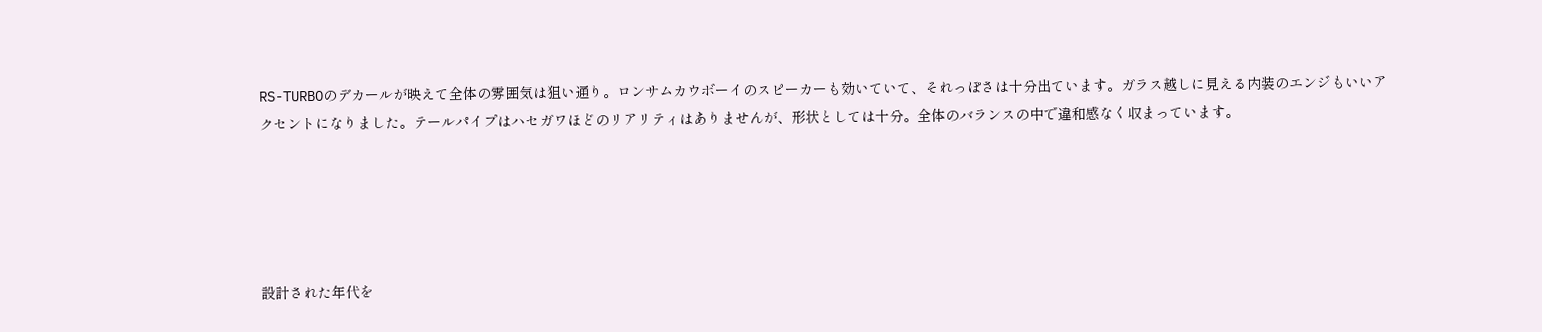RS-TURBOのデカールが映えて全体の雰囲気は狙い通り。ロンサムカウボーイのスピーカーも効いていて、それっぽさは十分出ています。ガラス越しに見える内装のエンジもいいアクセントになりました。テールパイプはハセガワほどのリアリティはありませんが、形状としては十分。全体のバランスの中で違和感なく収まっています。





設計された年代を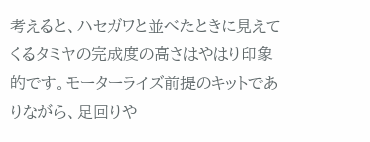考えると、ハセガワと並べたときに見えてくるタミヤの完成度の高さはやはり印象的です。モーターライズ前提のキットでありながら、足回りや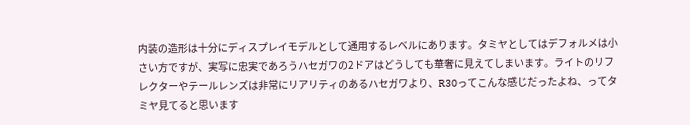内装の造形は十分にディスプレイモデルとして通用するレベルにあります。タミヤとしてはデフォルメは小さい方ですが、実写に忠実であろうハセガワの2ドアはどうしても華奢に見えてしまいます。ライトのリフレクターやテールレンズは非常にリアリティのあるハセガワより、R30ってこんな感じだったよね、ってタミヤ見てると思います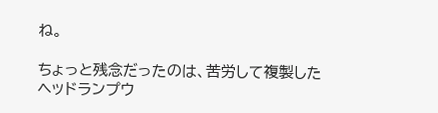ね。

ちょっと残念だったのは、苦労して複製したヘッドランプウ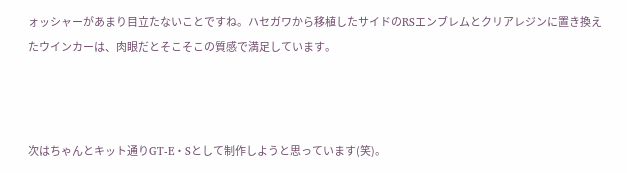ォッシャーがあまり目立たないことですね。ハセガワから移植したサイドのRSエンブレムとクリアレジンに置き換えたウインカーは、肉眼だとそこそこの質感で満足しています。



次はちゃんとキット通りGT-E・Sとして制作しようと思っています(笑)。